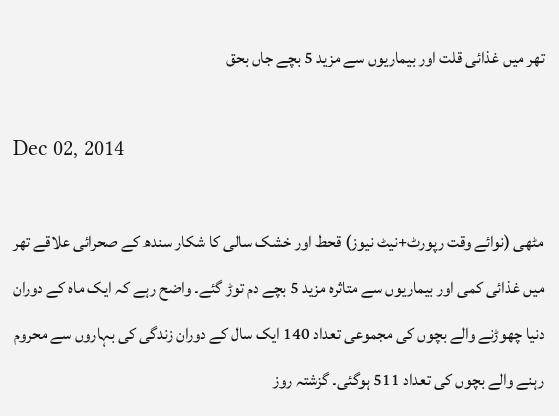تھر میں غذائی قلت اور بیماریوں سے مزید 5 بچے جاں بحق

Dec 02, 2014

مٹھی (نوائے وقت رپورٹ+نیٹ نیوز) قحط اور خشک سالی کا شکار سندھ کے صحرائی علاقے تھر میں غذائی کمی اور بیماریوں سے متاثرہ مزید 5 بچے دم توڑ گئے۔ واضح رہے کہ ایک ماہ کے دوران دنیا چھوڑنے والے بچوں کی مجموعی تعداد 140 ایک سال کے دوران زندگی کی بہاروں سے محروم رہنے والے بچوں کی تعداد 511 ہوگئی۔ گزشتہ روز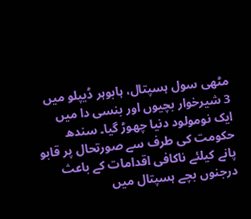مٹھی سول ہسپتال، ہابوہر ڈیپلو میں 3 شیرخوار بچیوں اور بنسی دا میں ایک نومولود دنیا چھوڑ گیا۔ سندھ حکومت کی طرف سے صورتحال پر قابو پانے کیلئے ناکافی اقدامات کے باعث درجنوں بچے ہسپتال میں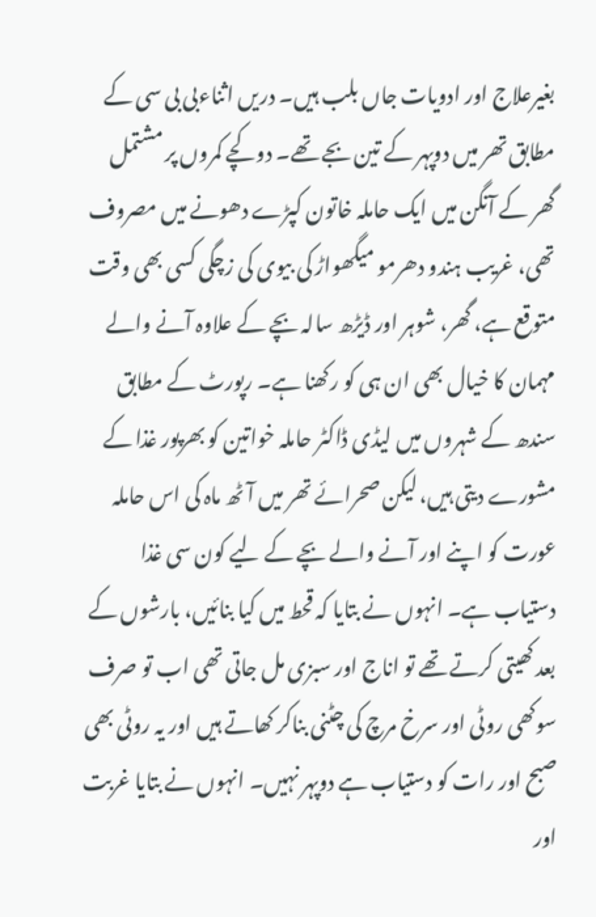بغیرعلاج اور ادویات جاں بلب ہیں۔ دریں اثناءبی بی سی کے مطابق تھر میں دوپہر کے تین بجے تھے۔ دو کچے کمروں پر مشتمل گھر کے آنگن میں ایک حاملہ خاتون کپڑے دھونے میں مصروف تھی، غریب ہندو دھرمو میگھواڑ کی بیوی کی زچگی کسی بھی وقت متوقع ہے، گھر، شوہر اور ڈیڑھ سالہ بچے کے علاوہ آنے والے مہمان کا خیال بھی ان ہی کو رکھنا ہے۔ رپورٹ کے مطابق سندھ کے شہروں میں لیڈی ڈاکٹر حاملہ خواتین کو بھرپور غذا کے مشورے دیتی ہیں، لیکن صحرائے تھر میں آٹھ ماہ کی اس حاملہ عورت کو اپنے اور آنے والے بچے کے لیے کون سی غذا دستیاب ہے۔ انہوں نے بتایا کہ قحط میں کیا بنائیں، بارشوں کے بعد کھیتی کرتے تھے تو اناج اور سبزی مل جاتی تھی اب تو صرف سوکھی روٹی اور سرخ مرچ کی چٹنی بناکر کھاتے ہیں اور یہ روٹی بھی صبح اور رات کو دستیاب ہے دوپہر نہیں۔ انہوں نے بتایا غربت اور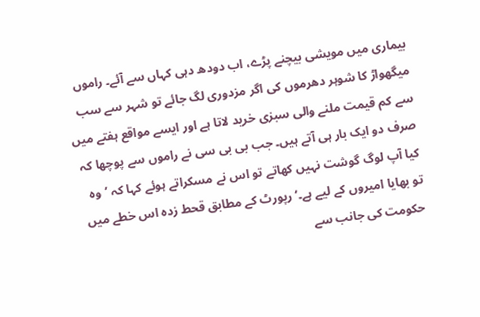بیماری میں مویشی بیچنے پڑے، اب دودھ دہی کہاں سے آئے۔ راموں میگھواڑ کا شوہر دھرموں کی اگر مزدوری لگ جائے تو شہر سے سب سے کم قیمت ملنے والی سبزی خرید لاتا ہے اور ایسے مواقع ہفتے میں صرف دو ایک بار ہی آتے ہیں۔ جب بی بی سی نے راموں سے پوچھا کہ کیا آپ لوگ گوشت نہیں کھاتے تو اس نے مسکراتے ہوئے کہا کہ ’وہ تو بھایا امیروں کے لیے ہے۔‘ رپورٹ کے مطابق قحط زدہ اس خطے میں حکومت کی جانب سے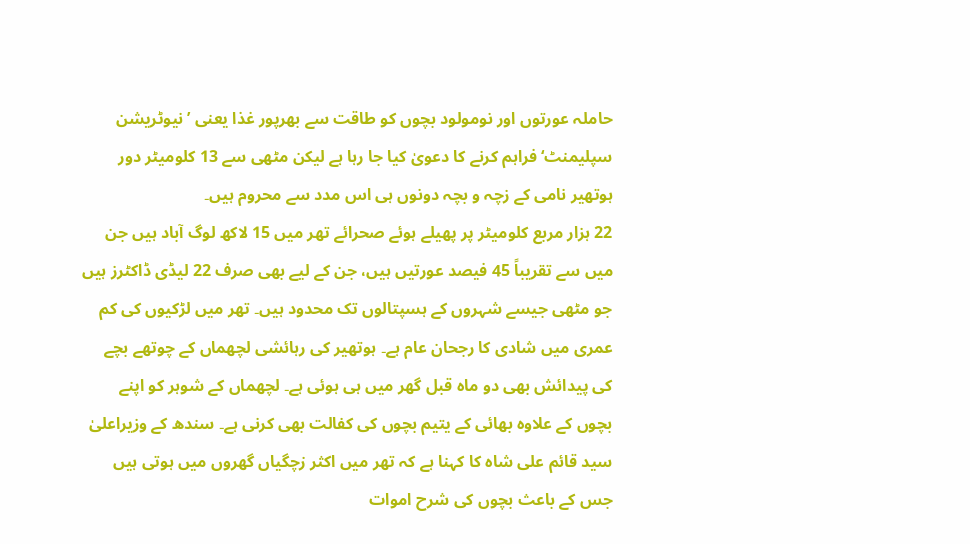حاملہ عورتوں اور نومولود بچوں کو طاقت سے بھرپور غذا یعنی ’نیوٹریشن سپلیمنٹ‘ فراہم کرنے کا دعویٰ کیا جا رہا ہے لیکن مٹھی سے 13 کلومیٹر دور ہوتھیر نامی کے زچہ و بچہ دونوں ہی اس مدد سے محروم ہیں۔
22 ہزار مربع کلومیٹر پر پھیلے ہوئے صحرائے تھر میں 15 لاکھ لوگ آباد ہیں جن میں سے تقریباً 45 فیصد عورتیں ہیں، جن کے لیے بھی صرف 22 لیڈی ڈاکٹرز ہیں جو مٹھی جیسے شہروں کے ہسپتالوں تک محدود ہیں۔ تھر میں لڑکیوں کی کم عمری میں شادی کا رجحان عام ہے۔ ہوتھیر کی رہائشی لچھماں کے چوتھے بچے کی پیدائش بھی دو ماہ قبل گھر میں ہی ہوئی ہے۔ لچھماں کے شوہر کو اپنے بچوں کے علاوہ بھائی کے یتیم بچوں کی کفالت بھی کرنی ہے۔ سندھ کے وزیراعلیٰ سید قائم علی شاہ کا کہنا ہے کہ تھر میں اکثر زچگیاں گھروں میں ہوتی ہیں جس کے باعث بچوں کی شرح اموات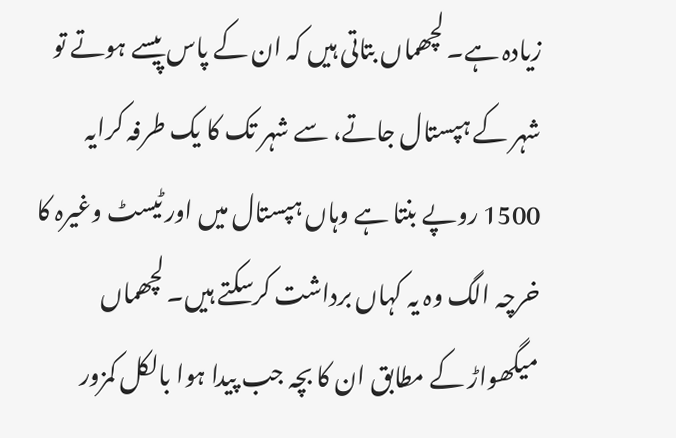زیادہ ہے۔ لچھماں بتاتی ہیں کہ ان کے پاس پیسے ہوتے تو شہر کے ہپستال جاتے، سے شہر تک کا یک طرفہ کرایہ 1500 روپے بنتا ہے وہاں ہپستال میں اور ٹیسٹ وغیرہ کا خرچہ الگ وہ یہ کہاں برداشت کرسکتے ہیں۔ لچھماں میگھواڑ کے مطابق ان کا بچہ جب پیدا ہوا بالکل کمزور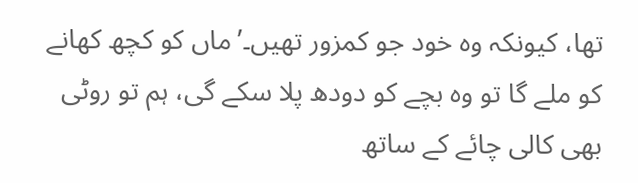تھا، کیونکہ وہ خود جو کمزور تھیں۔’ماں کو کچھ کھانے کو ملے گا تو وہ بچے کو دودھ پلا سکے گی، ہم تو روٹی بھی کالی چائے کے ساتھ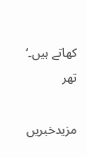کھاتے ہیں۔‘
تھر

مزیدخبریں